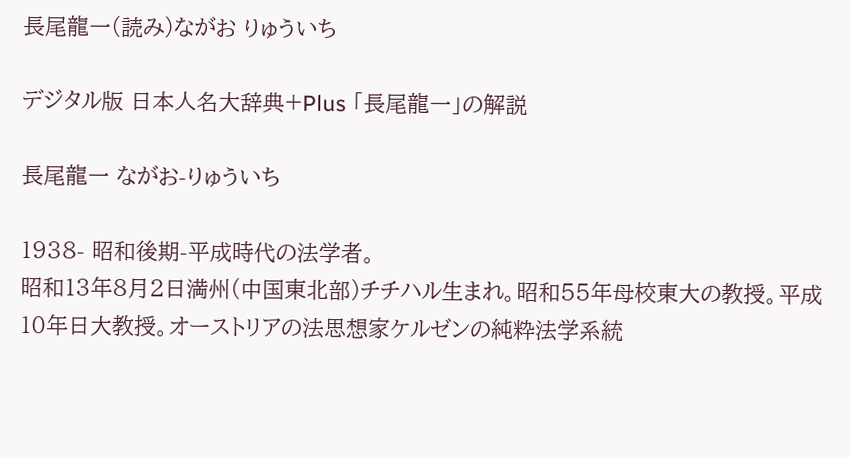長尾龍一(読み)ながお りゅういち

デジタル版 日本人名大辞典+Plus 「長尾龍一」の解説

長尾龍一 ながお-りゅういち

1938- 昭和後期-平成時代の法学者。
昭和13年8月2日満州(中国東北部)チチハル生まれ。昭和55年母校東大の教授。平成10年日大教授。オーストリアの法思想家ケルゼンの純粋法学系統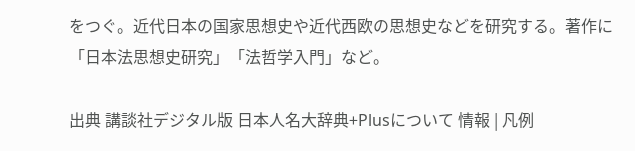をつぐ。近代日本の国家思想史や近代西欧の思想史などを研究する。著作に「日本法思想史研究」「法哲学入門」など。

出典 講談社デジタル版 日本人名大辞典+Plusについて 情報 | 凡例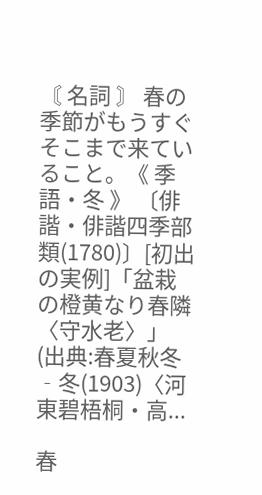〘 名詞 〙 春の季節がもうすぐそこまで来ていること。《 季語・冬 》 〔俳諧・俳諧四季部類(1780)〕[初出の実例]「盆栽の橙黄なり春隣〈守水老〉」(出典:春夏秋冬‐冬(1903)〈河東碧梧桐・高...

春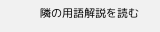隣の用語解説を読む